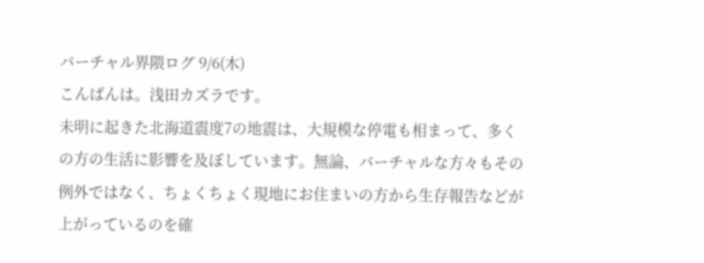バーチャル界隈ログ 9/6(木)
こんばんは。浅田カズラです。
未明に起きた北海道震度7の地震は、大規模な停電も相まって、多くの方の生活に影響を及ぼしています。無論、バーチャルな方々もその例外ではなく、ちょくちょく現地にお住まいの方から生存報告などが上がっているのを確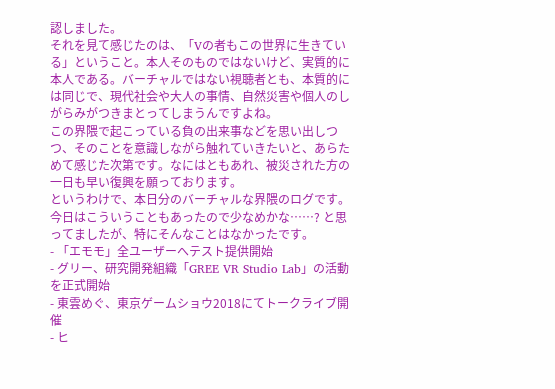認しました。
それを見て感じたのは、「Vの者もこの世界に生きている」ということ。本人そのものではないけど、実質的に本人である。バーチャルではない視聴者とも、本質的には同じで、現代社会や大人の事情、自然災害や個人のしがらみがつきまとってしまうんですよね。
この界隈で起こっている負の出来事などを思い出しつつ、そのことを意識しながら触れていきたいと、あらためて感じた次第です。なにはともあれ、被災された方の一日も早い復興を願っております。
というわけで、本日分のバーチャルな界隈のログです。今日はこういうこともあったので少なめかな……? と思ってましたが、特にそんなことはなかったです。
- 「エモモ」全ユーザーへテスト提供開始
- グリー、研究開発組織「GREE VR Studio Lab」の活動を正式開始
- 東雲めぐ、東京ゲームショウ2018にてトークライブ開催
- ヒ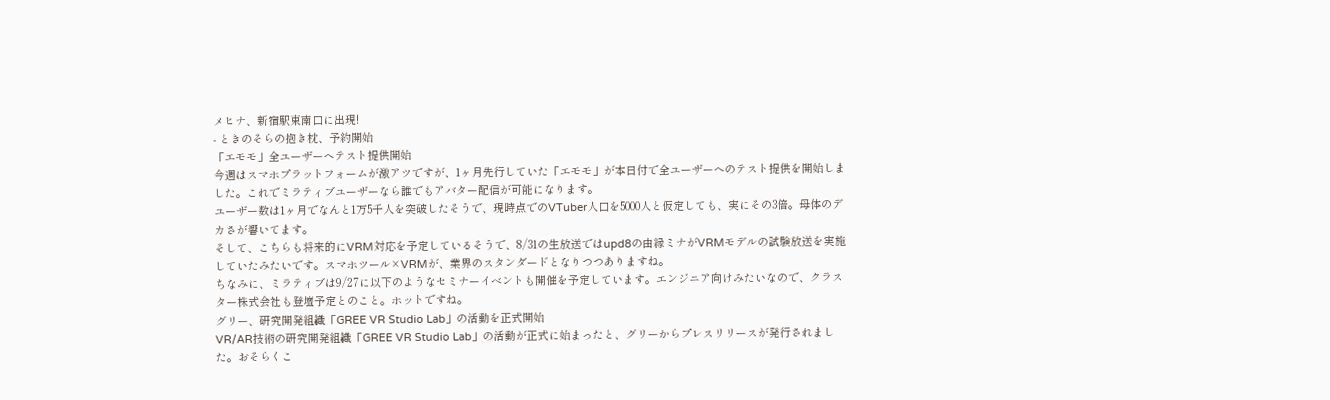メヒナ、新宿駅東南口に出現!
- ときのそらの抱き枕、予約開始
「エモモ」全ユーザーへテスト提供開始
今週はスマホプラットフォームが激アツですが、1ヶ月先行していた「エモモ」が本日付で全ユーザーへのテスト提供を開始しました。これでミラティブユーザーなら誰でもアバター配信が可能になります。
ユーザー数は1ヶ月でなんと1万5千人を突破したそうで、現時点でのVTuber人口を5000人と仮定しても、実にその3倍。母体のデカさが響いてます。
そして、こちらも将来的にVRM対応を予定しているそうで、8/31の生放送ではupd8の由縁ミナがVRMモデルの試験放送を実施していたみたいです。スマホツール×VRMが、業界のスタンダードとなりつつありますね。
ちなみに、ミラティブは9/27に以下のようなセミナーイベントも開催を予定しています。エンジニア向けみたいなので、クラスター株式会社も登壇予定とのこと。ホットですね。
グリー、研究開発組織「GREE VR Studio Lab」の活動を正式開始
VR/AR技術の研究開発組織「GREE VR Studio Lab」の活動が正式に始まったと、グリーからプレスリリースが発行されました。おそらくこ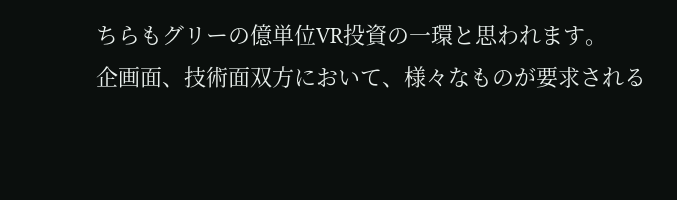ちらもグリーの億単位VR投資の一環と思われます。
企画面、技術面双方において、様々なものが要求される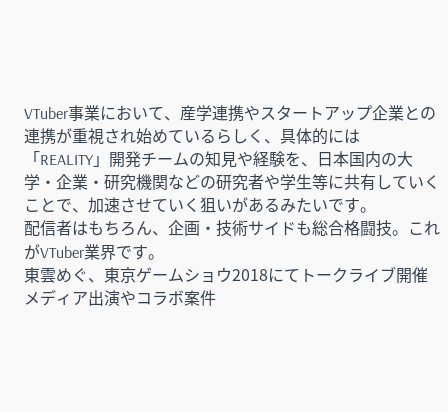VTuber事業において、産学連携やスタートアップ企業との連携が重視され始めているらしく、具体的には「REALITY」開発チームの知見や経験を、日本国内の大学・企業・研究機関などの研究者や学生等に共有していくことで、加速させていく狙いがあるみたいです。
配信者はもちろん、企画・技術サイドも総合格闘技。これがVTuber業界です。
東雲めぐ、東京ゲームショウ2018にてトークライブ開催
メディア出演やコラボ案件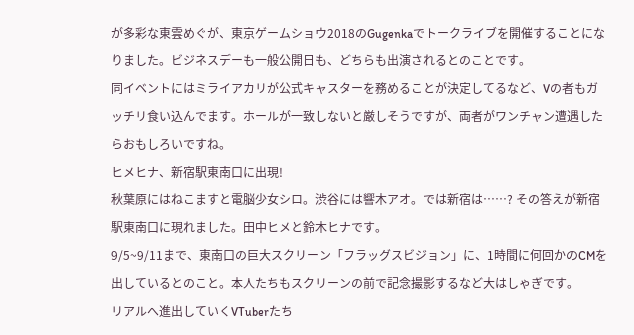が多彩な東雲めぐが、東京ゲームショウ2018のGugenkaでトークライブを開催することになりました。ビジネスデーも一般公開日も、どちらも出演されるとのことです。
同イベントにはミライアカリが公式キャスターを務めることが決定してるなど、Vの者もガッチリ食い込んでます。ホールが一致しないと厳しそうですが、両者がワンチャン遭遇したらおもしろいですね。
ヒメヒナ、新宿駅東南口に出現!
秋葉原にはねこますと電脳少女シロ。渋谷には響木アオ。では新宿は……? その答えが新宿駅東南口に現れました。田中ヒメと鈴木ヒナです。
9/5~9/11まで、東南口の巨大スクリーン「フラッグスビジョン」に、1時間に何回かのCMを出しているとのこと。本人たちもスクリーンの前で記念撮影するなど大はしゃぎです。
リアルへ進出していくVTuberたち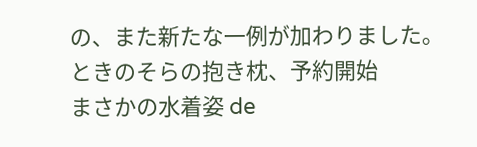の、また新たな一例が加わりました。
ときのそらの抱き枕、予約開始
まさかの水着姿 de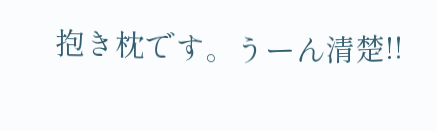抱き枕です。うーん清楚!!